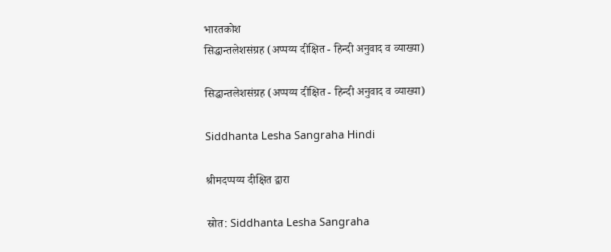भारतकोश
सिद्धान्तलेशसंग्रह (अप्पय्य दीक्षित - हिन्दी अनुवाद व व्याख्या)

सिद्धान्तलेशसंग्रह (अप्पय्य दीक्षित - हिन्दी अनुवाद व व्याख्या)

Siddhanta Lesha Sangraha Hindi

श्रीमदप्पय्य दीक्षित द्वारा

स्रोत: Siddhanta Lesha Sangraha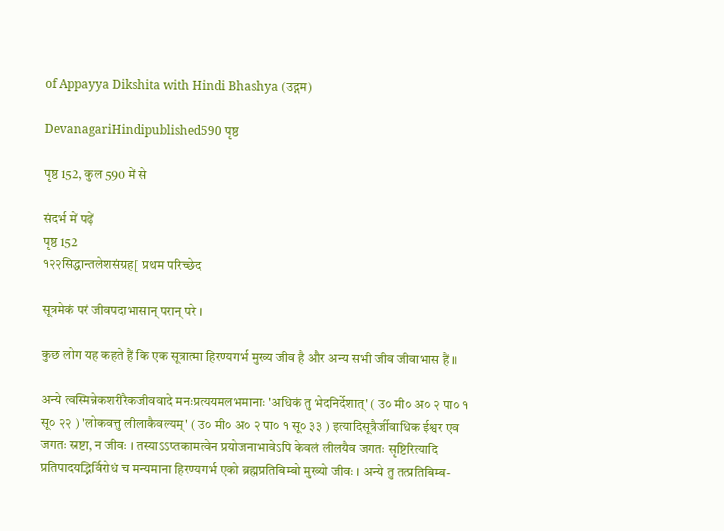of Appayya Dikshita with Hindi Bhashya (उद्गम)

DevanagariHindipublished590 पृष्ठ

पृष्ठ 152, कुल 590 में से

संदर्भ में पढ़ें
पृष्ठ 152
१२२सिद्धान्तलेशसंग्रह[ प्रथम परिच्छेद

सूत्रमेकं परं जीवपदाभासान् परान् परे ।

कुछ लोग यह कहते हैं कि एक सूत्रात्मा हिरण्यगर्भ मुख्य जीव है और अन्य सभी जीव जीवाभास हैं ॥

अन्ये त्वस्मिन्नेकशरीरैकजीववादे मनःप्रत्ययमलभमानाः 'अधिकं तु भेदनिर्देशात्' ( उ० मी० अ० २ पा० १ सू० २२ ) 'लोकवत्तु लीलाकैवल्यम्' ( उ० मी० अ० २ पा० १ सू० ३३ ) इत्यादिसूत्रैर्जीवाधिक ईश्वर एव जगतः स्रष्टा, न जीवः । तस्याऽऽप्तकामत्वेन प्रयोजनाभावेऽपि केवलं लीलयैव जगतः सृष्टिरित्यादि प्रतिपादयद्भिर्विरोधं च मन्यमाना हिरण्यगर्भ एको ब्रह्मप्रतिबिम्बो मुख्यो जीवः । अन्ये तु तत्प्रतिबिम्ब-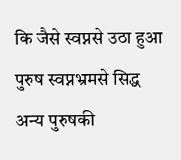कि जैसे स्वप्नसे उठा हुआ पुरुष स्वप्नभ्रमसे सिद्ध अन्य पुरुषकी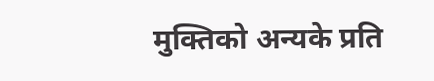मुक्तिको अन्यके प्रति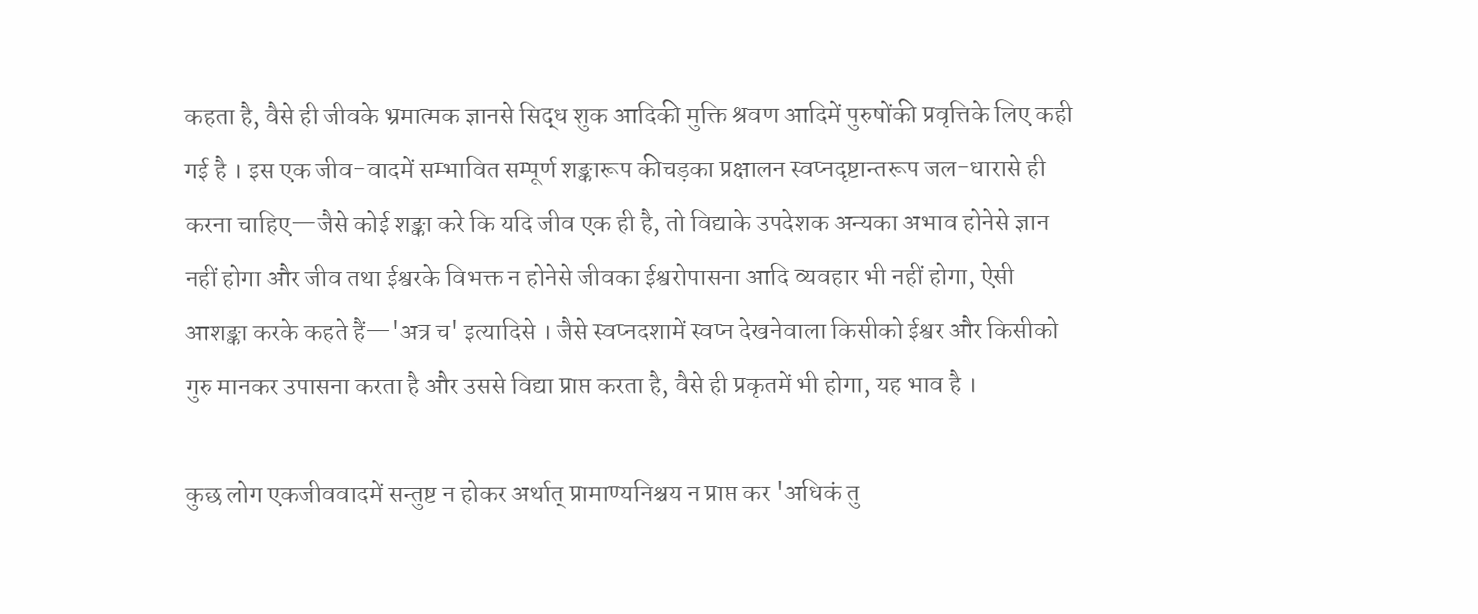कहता है, वैसे ही जीवके भ्रमात्मक ज्ञानसे सिद्ध शुक आदिकी मुक्ति श्रवण आदिमें पुरुषोंकी प्रवृत्तिके लिए कही गई है । इस एक जीव-वादमें सम्भावित सम्पूर्ण शङ्कारूप कीचड़का प्रक्षालन स्वप्नदृष्टान्तरूप जल-धारासे ही करना चाहिए—जैसे कोई शङ्का करे कि यदि जीव एक ही है, तो विद्याके उपदेशक अन्यका अभाव होनेसे ज्ञान नहीं होगा और जीव तथा ईश्वरके विभक्त न होनेसे जीवका ईश्वरोपासना आदि व्यवहार भी नहीं होगा, ऐसी आशङ्का करके कहते हैं—'अत्र च' इत्यादिसे । जैसे स्वप्नदशामें स्वप्न देखनेवाला किसीको ईश्वर और किसीको गुरु मानकर उपासना करता है और उससे विद्या प्राप्त करता है, वैसे ही प्रकृतमें भी होगा, यह भाव है ।

कुछ लोग एकजीववादमें सन्तुष्ट न होकर अर्थात् प्रामाण्यनिश्चय न प्राप्त कर 'अधिकं तु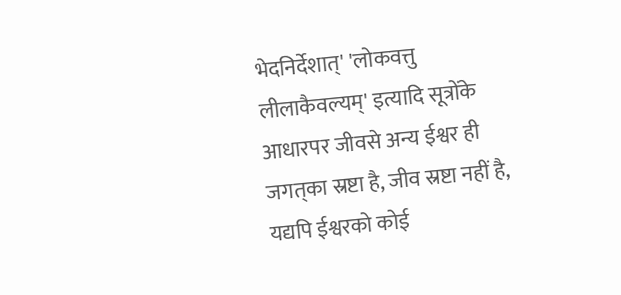भेदनिर्देशात्' 'लोकवत्तु लीलाकैवल्यम्' इत्यादि सूत्रोंके आधारपर जीवसे अन्य ईश्वर ही जगत्‌का स्रष्टा है, जीव स्रष्टा नहीं है, यद्यपि ईश्वरको कोई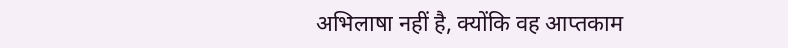अभिलाषा नहीं है, क्योंकि वह आप्तकाम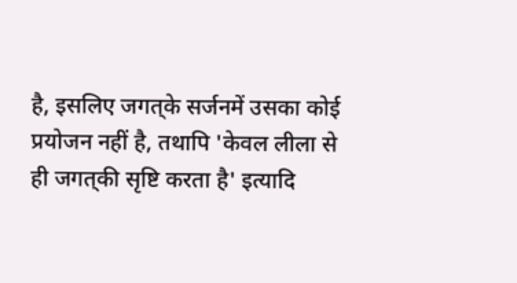है, इसलिए जगत्‌के सर्जनमें उसका कोई प्रयोजन नहीं है, तथापि 'केवल लीला से ही जगत्‌की सृष्टि करता है' इत्यादि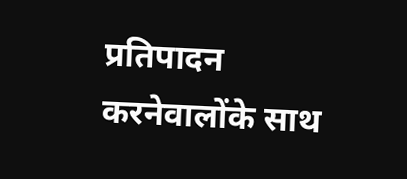प्रतिपादन करनेवालोंके साथ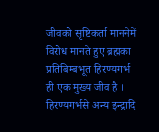जीवको सृष्टिकर्ता माननेमें विरोध मानते हुए ब्रह्मका प्रतिबिम्बभूत हिरण्यगर्भ ही एक मुख्य जीव है । हिरण्यगर्भसे अन्य इन्द्रादि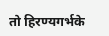तो हिरण्यगर्भके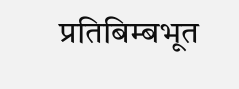प्रतिबिम्बभूत